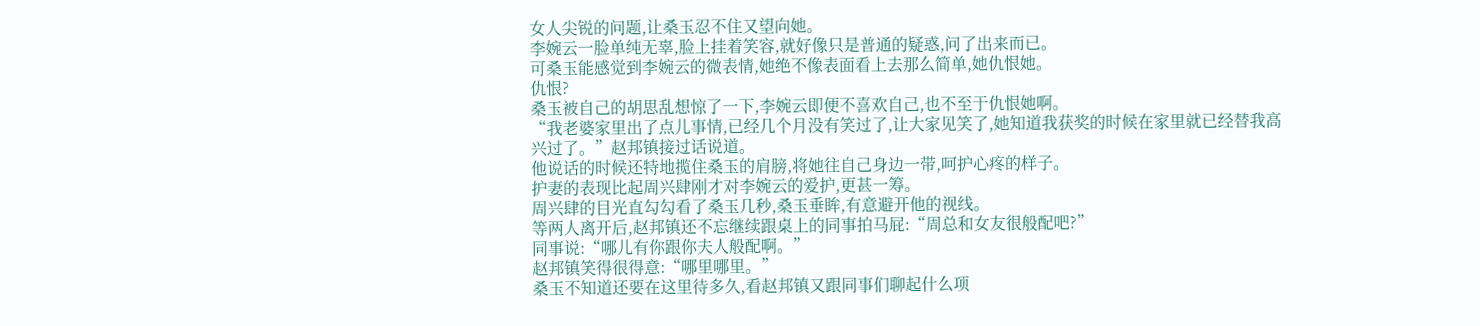女人尖锐的问题,让桑玉忍不住又望向她。
李婉云一脸单纯无辜,脸上挂着笑容,就好像只是普通的疑惑,问了出来而已。
可桑玉能感觉到李婉云的微表情,她绝不像表面看上去那么简单,她仇恨她。
仇恨?
桑玉被自己的胡思乱想惊了一下,李婉云即便不喜欢自己,也不至于仇恨她啊。
“我老婆家里出了点儿事情,已经几个月没有笑过了,让大家见笑了,她知道我获奖的时候在家里就已经替我高兴过了。”赵邦镇接过话说道。
他说话的时候还特地揽住桑玉的肩膀,将她往自己身边一带,呵护心疼的样子。
护妻的表现比起周兴肆刚才对李婉云的爱护,更甚一筹。
周兴肆的目光直勾勾看了桑玉几秒,桑玉垂眸,有意避开他的视线。
等两人离开后,赵邦镇还不忘继续跟桌上的同事拍马屁:“周总和女友很般配吧?”
同事说:“哪儿有你跟你夫人般配啊。”
赵邦镇笑得很得意:“哪里哪里。”
桑玉不知道还要在这里待多久,看赵邦镇又跟同事们聊起什么项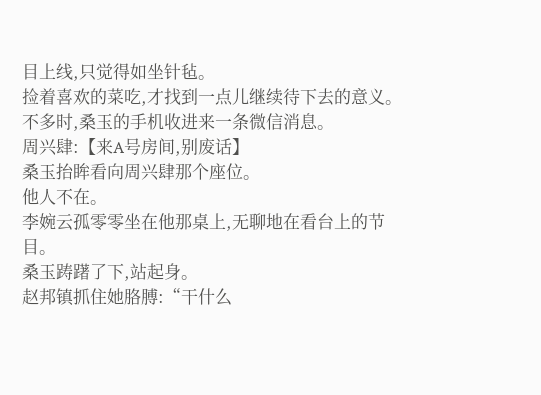目上线,只觉得如坐针毡。
捡着喜欢的菜吃,才找到一点儿继续待下去的意义。
不多时,桑玉的手机收进来一条微信消息。
周兴肆:【来A号房间,别废话】
桑玉抬眸看向周兴肆那个座位。
他人不在。
李婉云孤零零坐在他那桌上,无聊地在看台上的节目。
桑玉踌躇了下,站起身。
赵邦镇抓住她胳膊:“干什么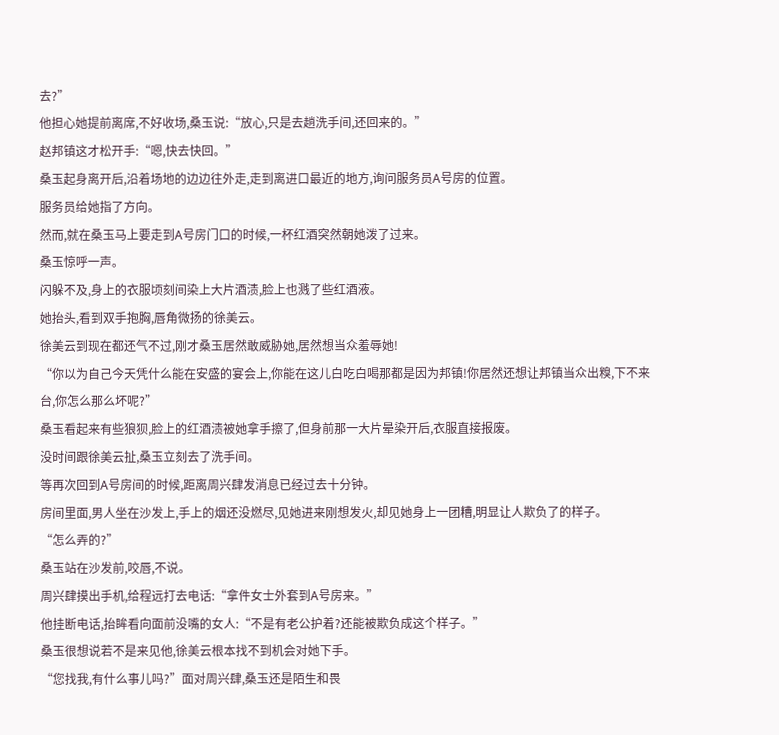去?”
他担心她提前离席,不好收场,桑玉说:“放心,只是去趟洗手间,还回来的。”
赵邦镇这才松开手:“嗯,快去快回。”
桑玉起身离开后,沿着场地的边边往外走,走到离进口最近的地方,询问服务员A号房的位置。
服务员给她指了方向。
然而,就在桑玉马上要走到A号房门口的时候,一杯红酒突然朝她泼了过来。
桑玉惊呼一声。
闪躲不及,身上的衣服顷刻间染上大片酒渍,脸上也溅了些红酒液。
她抬头,看到双手抱胸,唇角微扬的徐美云。
徐美云到现在都还气不过,刚才桑玉居然敢威胁她,居然想当众羞辱她!
“你以为自己今天凭什么能在安盛的宴会上,你能在这儿白吃白喝那都是因为邦镇!你居然还想让邦镇当众出糗,下不来台,你怎么那么坏呢?”
桑玉看起来有些狼狈,脸上的红酒渍被她拿手擦了,但身前那一大片晕染开后,衣服直接报废。
没时间跟徐美云扯,桑玉立刻去了洗手间。
等再次回到A号房间的时候,距离周兴肆发消息已经过去十分钟。
房间里面,男人坐在沙发上,手上的烟还没燃尽,见她进来刚想发火,却见她身上一团糟,明显让人欺负了的样子。
“怎么弄的?”
桑玉站在沙发前,咬唇,不说。
周兴肆摸出手机,给程远打去电话:“拿件女士外套到A号房来。”
他挂断电话,抬眸看向面前没嘴的女人:“不是有老公护着?还能被欺负成这个样子。”
桑玉很想说若不是来见他,徐美云根本找不到机会对她下手。
“您找我,有什么事儿吗?”面对周兴肆,桑玉还是陌生和畏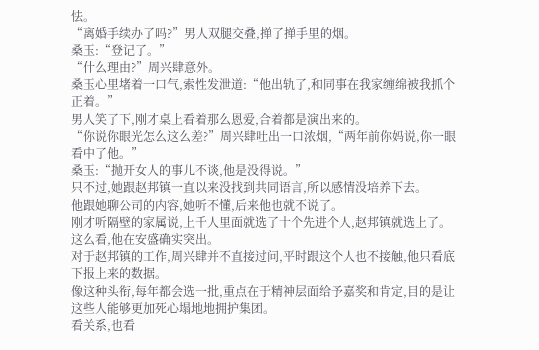怯。
“离婚手续办了吗?”男人双腿交叠,掸了掸手里的烟。
桑玉:“登记了。”
“什么理由?”周兴肆意外。
桑玉心里堵着一口气,索性发泄道:“他出轨了,和同事在我家缠绵被我抓个正着。”
男人笑了下,刚才桌上看着那么恩爱,合着都是演出来的。
“你说你眼光怎么这么差?”周兴肆吐出一口浓烟,“两年前你妈说,你一眼看中了他。”
桑玉:“抛开女人的事儿不谈,他是没得说。”
只不过,她跟赵邦镇一直以来没找到共同语言,所以感情没培养下去。
他跟她聊公司的内容,她听不懂,后来他也就不说了。
刚才听隔壁的家属说,上千人里面就选了十个先进个人,赵邦镇就选上了。
这么看,他在安盛确实突出。
对于赵邦镇的工作,周兴肆并不直接过问,平时跟这个人也不接触,他只看底下报上来的数据。
像这种头衔,每年都会选一批,重点在于精神层面给予嘉奖和肯定,目的是让这些人能够更加死心塌地地拥护集团。
看关系,也看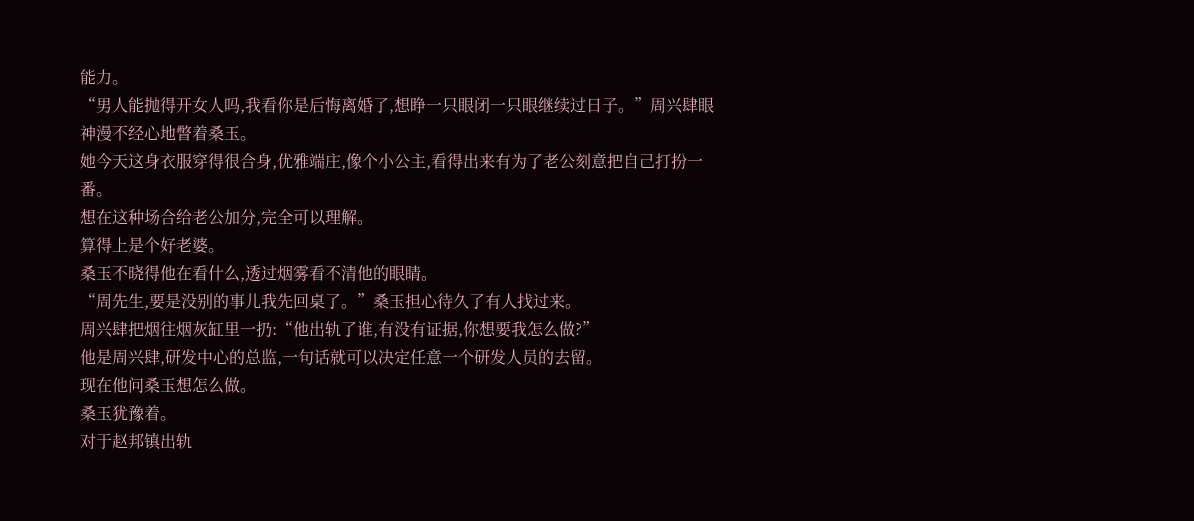能力。
“男人能抛得开女人吗,我看你是后悔离婚了,想睁一只眼闭一只眼继续过日子。”周兴肆眼神漫不经心地瞥着桑玉。
她今天这身衣服穿得很合身,优雅端庄,像个小公主,看得出来有为了老公刻意把自己打扮一番。
想在这种场合给老公加分,完全可以理解。
算得上是个好老婆。
桑玉不晓得他在看什么,透过烟雾看不清他的眼睛。
“周先生,要是没别的事儿我先回桌了。”桑玉担心待久了有人找过来。
周兴肆把烟往烟灰缸里一扔:“他出轨了谁,有没有证据,你想要我怎么做?”
他是周兴肆,研发中心的总监,一句话就可以决定任意一个研发人员的去留。
现在他问桑玉想怎么做。
桑玉犹豫着。
对于赵邦镇出轨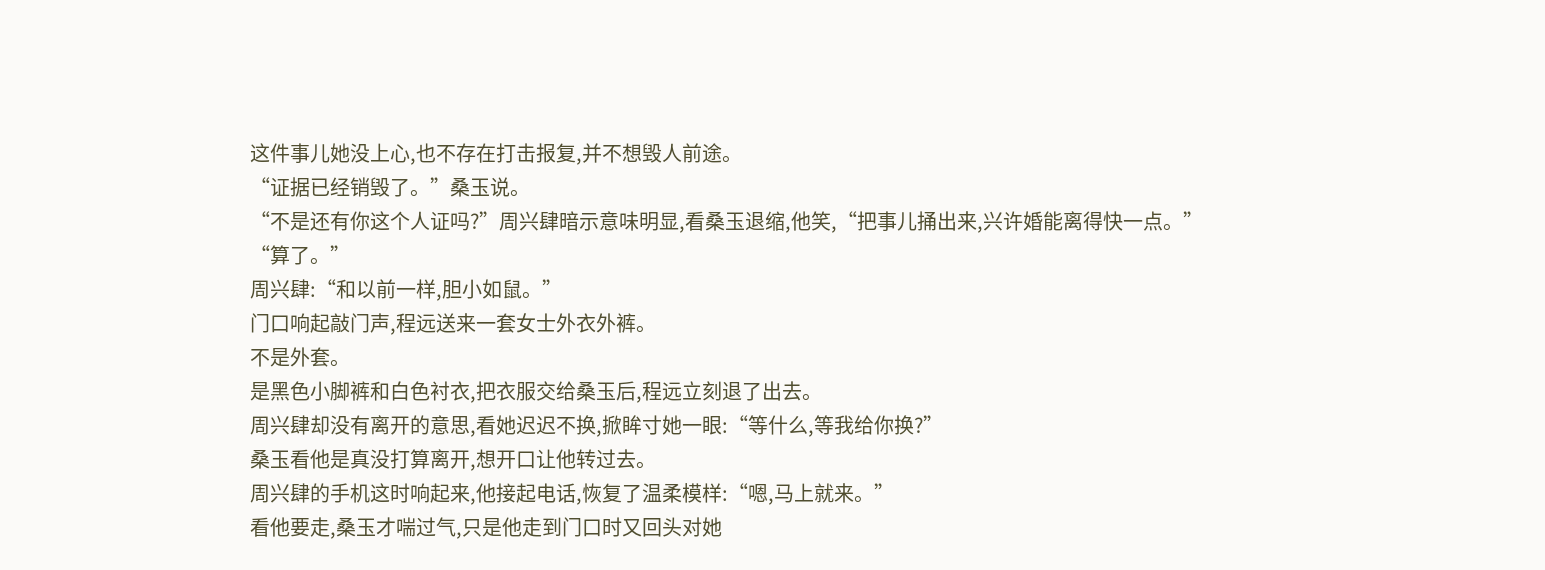这件事儿她没上心,也不存在打击报复,并不想毁人前途。
“证据已经销毁了。”桑玉说。
“不是还有你这个人证吗?”周兴肆暗示意味明显,看桑玉退缩,他笑,“把事儿捅出来,兴许婚能离得快一点。”
“算了。”
周兴肆:“和以前一样,胆小如鼠。”
门口响起敲门声,程远送来一套女士外衣外裤。
不是外套。
是黑色小脚裤和白色衬衣,把衣服交给桑玉后,程远立刻退了出去。
周兴肆却没有离开的意思,看她迟迟不换,掀眸寸她一眼:“等什么,等我给你换?”
桑玉看他是真没打算离开,想开口让他转过去。
周兴肆的手机这时响起来,他接起电话,恢复了温柔模样:“嗯,马上就来。”
看他要走,桑玉才喘过气,只是他走到门口时又回头对她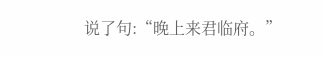说了句:“晚上来君临府。”